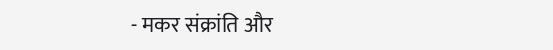- मकर संक्रांति और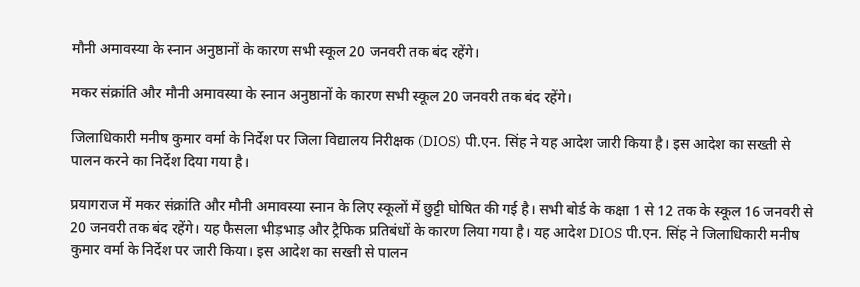मौनी अमावस्या के स्नान अनुष्ठानों के कारण सभी स्कूल 20 जनवरी तक बंद रहेंगे।

मकर संक्रांति और मौनी अमावस्या के स्नान अनुष्ठानों के कारण सभी स्कूल 20 जनवरी तक बंद रहेंगे।

जिलाधिकारी मनीष कुमार वर्मा के निर्देश पर जिला विद्यालय निरीक्षक (DIOS) पी.एन. सिंह ने यह आदेश जारी किया है। इस आदेश का सख्ती से पालन करने का निर्देश दिया गया है।

प्रयागराज में मकर संक्रांति और मौनी अमावस्या स्नान के लिए स्कूलों में छुट्टी घोषित की गई है। सभी बोर्ड के कक्षा 1 से 12 तक के स्कूल 16 जनवरी से 20 जनवरी तक बंद रहेंगे। यह फैसला भीड़भाड़ और ट्रैफिक प्रतिबंधों के कारण लिया गया है। यह आदेश DIOS पी.एन. सिंह ने जिलाधिकारी मनीष कुमार वर्मा के निर्देश पर जारी किया। इस आदेश का सख्ती से पालन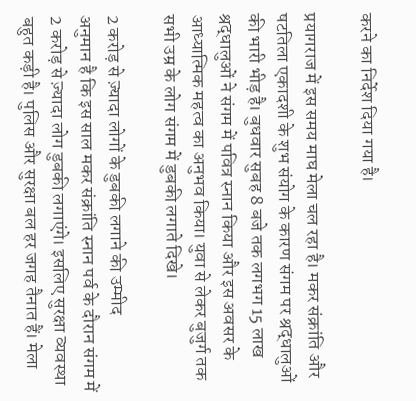करने का निर्देश दिया गया है।

प्रयागराज में इस समय माघ मेला चल रहा है। मकर संक्रांति और षटतिला एकादशी के शुभ संयोग के कारण संगम पर श्रद्धालुओं की भारी भीड़ है। बुधवार सुबह 8 बजे तक लगभग 15 लाख श्रद्धालुओं ने संगम में पवित्र स्नान किया और इस अवसर के आध्यात्मिक महत्व का अनुभव किया। युवा से लेकर बुजुर्ग तक सभी उम्र के लोग संगम में डुबकी लगाते दिखे।

2 करोड़ से ज़्यादा लोगों के डुबकी लगाने की उम्मीद
अनुमान है कि इस साल मकर संक्रांति स्नान पर्व के दौरान संगम में 2 करोड़ से ज़्यादा लोग डुबकी लगाएंगे। इसलिए सुरक्षा व्यवस्था बहुत कड़ी है। पुलिस और सुरक्षा बल हर जगह तैनात हैं। मेला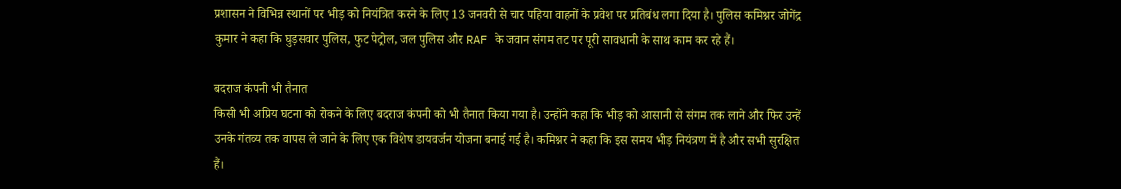प्रशासन ने विभिन्न स्थानों पर भीड़ को नियंत्रित करने के लिए 13 जनवरी से चार पहिया वाहनों के प्रवेश पर प्रतिबंध लगा दिया है। पुलिस कमिश्नर जोगेंद्र कुमार ने कहा कि घुड़सवार पुलिस, फुट पेट्रोल, जल पुलिस और RAF के जवान संगम तट पर पूरी सावधानी के साथ काम कर रहे हैं।

बदराज कंपनी भी तैनात
किसी भी अप्रिय घटना को रोकने के लिए बदराज कंपनी को भी तैनात किया गया है। उन्होंने कहा कि भीड़ को आसानी से संगम तक लाने और फिर उन्हें उनके गंतव्य तक वापस ले जाने के लिए एक विशेष डायवर्जन योजना बनाई गई है। कमिश्नर ने कहा कि इस समय भीड़ नियंत्रण में है और सभी सुरक्षित हैं।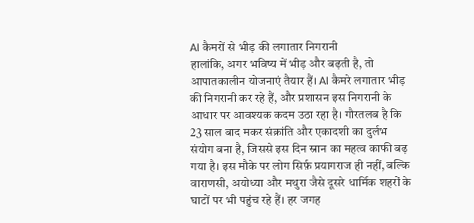AI कैमरों से भीड़ की लगातार निगरानी
हालांकि, अगर भविष्य में भीड़ और बढ़ती है, तो आपातकालीन योजनाएं तैयार हैं। AI कैमरे लगातार भीड़ की निगरानी कर रहे हैं, और प्रशासन इस निगरानी के आधार पर आवश्यक कदम उठा रहा है। गौरतलब है कि 23 साल बाद मकर संक्रांति और एकादशी का दुर्लभ संयोग बना है, जिससे इस दिन स्नान का महत्व काफी बढ़ गया है। इस मौके पर लोग सिर्फ़ प्रयागराज ही नहीं, बल्कि वाराणसी, अयोध्या और मथुरा जैसे दूसरे धार्मिक शहरों के घाटों पर भी पहुंच रहे हैं। हर जगह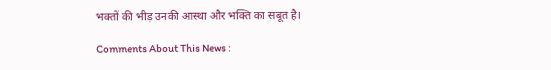भक्तों की भीड़ उनकी आस्था और भक्ति का सबूत है।

Comments About This News :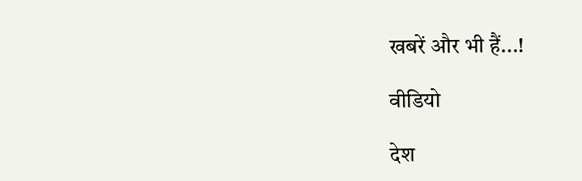खबरें और भी हैं...!

वीडियो

देश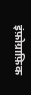इंफ़ोग्राफ़िक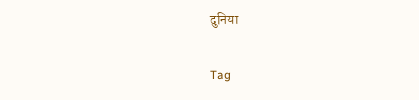दुनिया

Tag